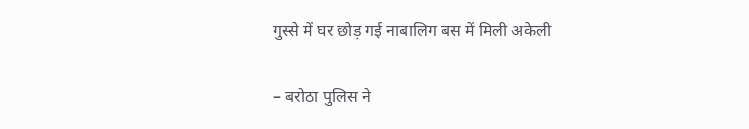गुस्से में घर छोड़ गई नाबालिग बस में मिली अकेली

– बरोठा पुलिस ने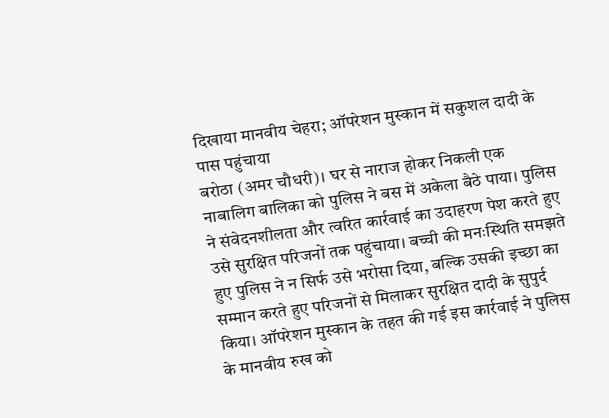दिखाया मानवीय चेहरा; ऑपरेशन मुस्कान में सकुशल दादी के पास पहुंचाया
बरोठा (अमर चौधरी)। घर से नाराज होकर निकली एक नाबालिग बालिका को पुलिस ने बस में अकेला बैठे पाया। पुलिस ने संवेदनशीलता और त्वरित कार्रवाई का उदाहरण पेश करते हुए उसे सुरक्षित परिजनों तक पहुंचाया। बच्ची की मनःस्थिति समझते हुए पुलिस ने न सिर्फ उसे भरोसा दिया, बल्कि उसकी इच्छा का सम्मान करते हुए परिजनों से मिलाकर सुरक्षित दादी के सुपुर्द किया। ऑपरेशन मुस्कान के तहत की गई इस कार्रवाई ने पुलिस के मानवीय रुख को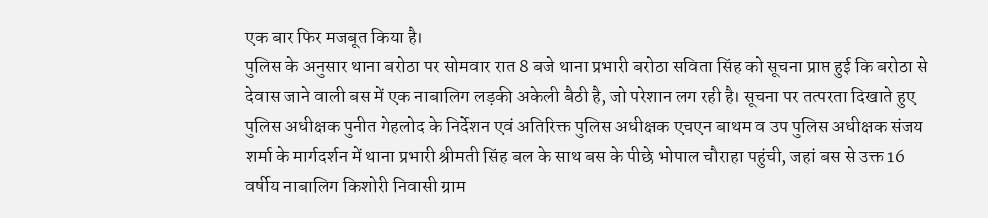एक बार फिर मजबूत किया है।
पुलिस के अनुसार थाना बरोठा पर सोमवार रात 8 बजे थाना प्रभारी बरोठा सविता सिंह को सूचना प्राप्त हुई कि बरोठा से देवास जाने वाली बस में एक नाबालिग लड़की अकेली बैठी है, जो परेशान लग रही है। सूचना पर तत्परता दिखाते हुए पुलिस अधीक्षक पुनीत गेहलोद के निर्देशन एवं अतिरिक्त पुलिस अधीक्षक एचएन बाथम व उप पुलिस अधीक्षक संजय शर्मा के मार्गदर्शन में थाना प्रभारी श्रीमती सिंह बल के साथ बस के पीछे भोपाल चौराहा पहुंची, जहां बस से उक्त 16 वर्षीय नाबालिग किशोरी निवासी ग्राम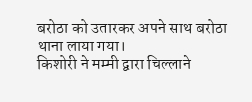बरोठा को उतारकर अपने साथ बरोठा थाना लाया गया।
किशोरी ने मम्मी द्वारा चिल्लाने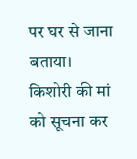पर घर से जाना बताया। किशोरी की मां को सूचना कर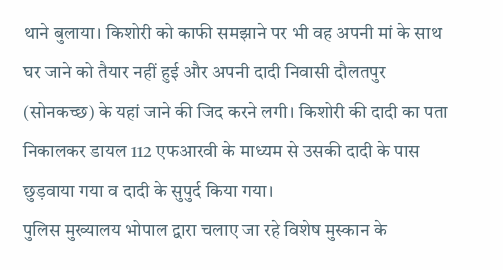थाने बुलाया। किशोरी को काफी समझाने पर भी वह अपनी मां के साथ घर जाने को तैयार नहीं हुई और अपनी दादी निवासी दौलतपुर (सोनकच्छ) के यहां जाने की जिद करने लगी। किशोरी की दादी का पता निकालकर डायल 112 एफआरवी के माध्यम से उसकी दादी के पास छुड़वाया गया व दादी के सुपुर्द किया गया।
पुलिस मुख्यालय भोपाल द्वारा चलाए जा रहे विशेष मुस्कान के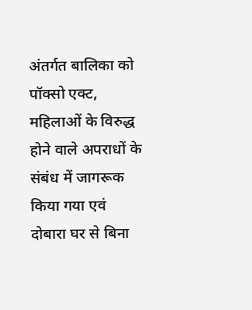अंतर्गत बालिका को पॉक्सो एक्ट, महिलाओं के विरुद्ध होने वाले अपराधों के संबंध में जागरूक किया गया एवं दोबारा घर से बिना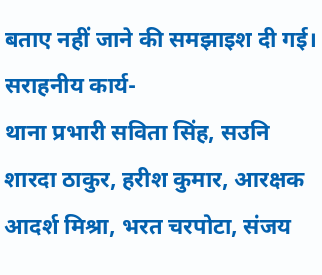बताए नहीं जाने की समझाइश दी गई।
सराहनीय कार्य-
थाना प्रभारी सविता सिंह, सउनि शारदा ठाकुर, हरीश कुमार, आरक्षक आदर्श मिश्रा, भरत चरपोटा, संजय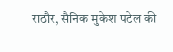राठौर, सैनिक मुकेश पटेल की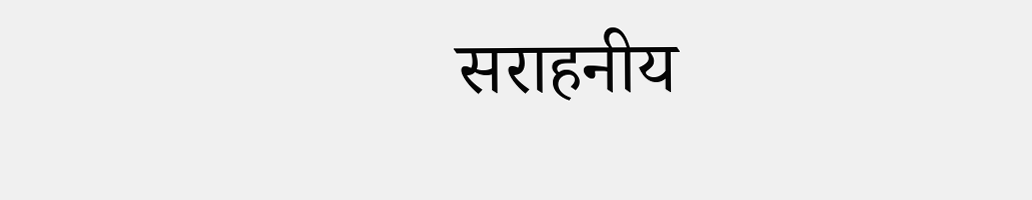सराहनीय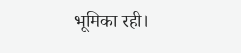भूमिका रही।